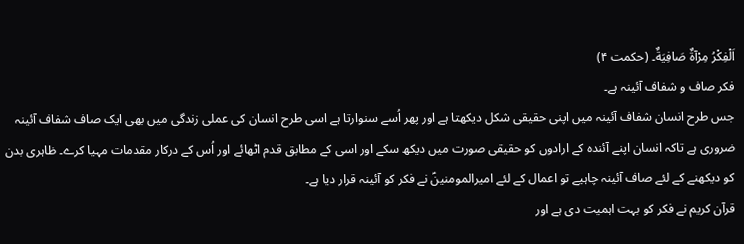اَلْفِكْرُ مِرْآةٌ صَافِيَةٌ۔ (حکمت ۴)
فکر صاف و شفاف آئینہ ہے۔
جس طرح انسان شفاف آئینہ میں اپنی حقیقی شکل دیکھتا ہے اور پھر اُسے سنوارتا ہے اسی طرح انسان کی عملی زندگی میں بھی ایک صاف شفاف آئینہ ضروری ہے تاکہ انسان اپنے آئندہ کے ارادوں کو حقیقی صورت میں دیکھ سکے اور اسی کے مطابق قدم اٹھائے اور اُس کے درکار مقدمات مہیا کرے۔ ظاہری بدن کو دیکھنے کے لئے صاف آئینہ چاہیے تو اعمال کے لئے امیرالمومنینؑ نے فکر کو آئینہ قرار دیا ہے۔
قرآن کریم نے فکر کو بہت اہمیت دی ہے اور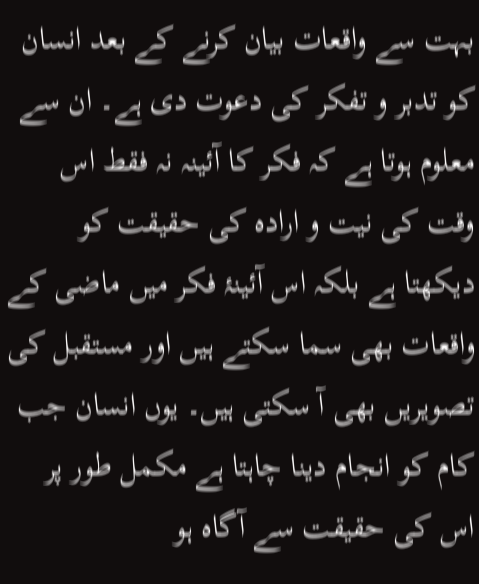بہت سے واقعات بیان کرنے کے بعد انسان کو تدبر و تفکر کی دعوت دی ہے۔ ان سے معلوم ہوتا ہے کہ فکر کا آئینہ نہ فقط اس وقت کی نیت و ارادہ کی حقیقت کو دیکھتا ہے بلکہ اس آئینۂ فکر میں ماضی کے واقعات بھی سما سکتے ہیں اور مستقبل کی تصویریں بھی آ سکتی ہیں۔ یوں انسان جب کام کو انجام دینا چاہتا ہے مکمل طور پر اس کی حقیقت سے آگاہ ہو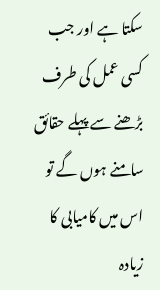سکتا ہے اور جب کسی عمل کی طرف بڑھنے سے پہلے حقائق سامنے ہوں گے تو اس میں کامیابی کا زیادہ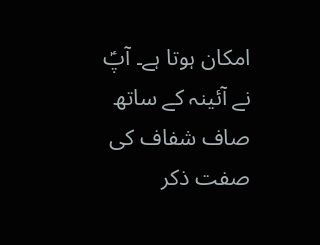امکان ہوتا ہے۔ آپؑ نے آئینہ کے ساتھ صاف شفاف کی صفت ذکر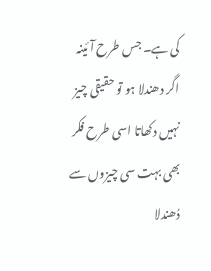کی ہے۔ جس طرح آئینہ اگر دھندلا ہو تو حقیقی چیز نہیں دکھاتا اسی طرح فکر بھی بہت سی چیزوں سے دُھندلا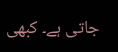جاتی ہے۔ کبھی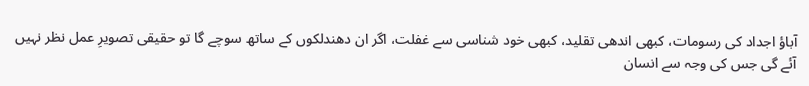آباؤ اجداد کی رسومات، کبھی اندھی تقلید، کبھی خود شناسی سے غفلت، اگر ان دھندلکوں کے ساتھ سوچے گا تو حقیقی تصویرِ عمل نظر نہیں آئے گی جس کی وجہ سے انسان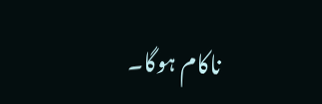ناکام ہوگا۔